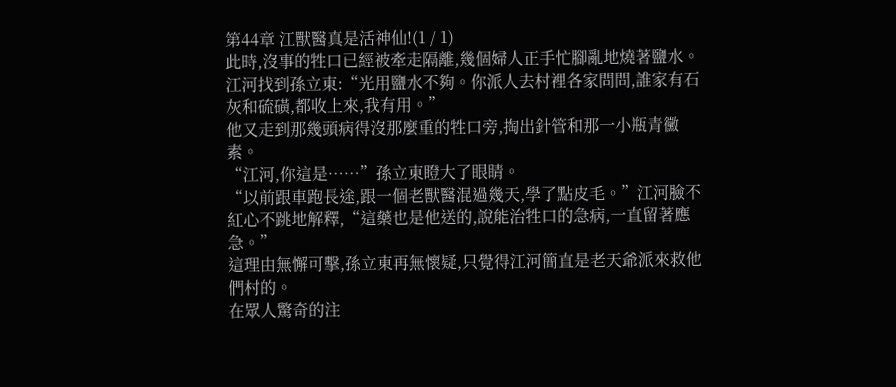第44章 江獸醫真是活神仙!(1 / 1)
此時,沒事的牲口已經被牽走隔離,幾個婦人正手忙腳亂地燒著鹽水。
江河找到孫立東:“光用鹽水不夠。你派人去村裡各家問問,誰家有石灰和硫磺,都收上來,我有用。”
他又走到那幾頭病得沒那麼重的牲口旁,掏出針管和那一小瓶青黴素。
“江河,你這是……”孫立東瞪大了眼睛。
“以前跟車跑長途,跟一個老獸醫混過幾天,學了點皮毛。”江河臉不紅心不跳地解釋,“這藥也是他送的,說能治牲口的急病,一直留著應急。”
這理由無懈可擊,孫立東再無懷疑,只覺得江河簡直是老天爺派來救他們村的。
在眾人驚奇的注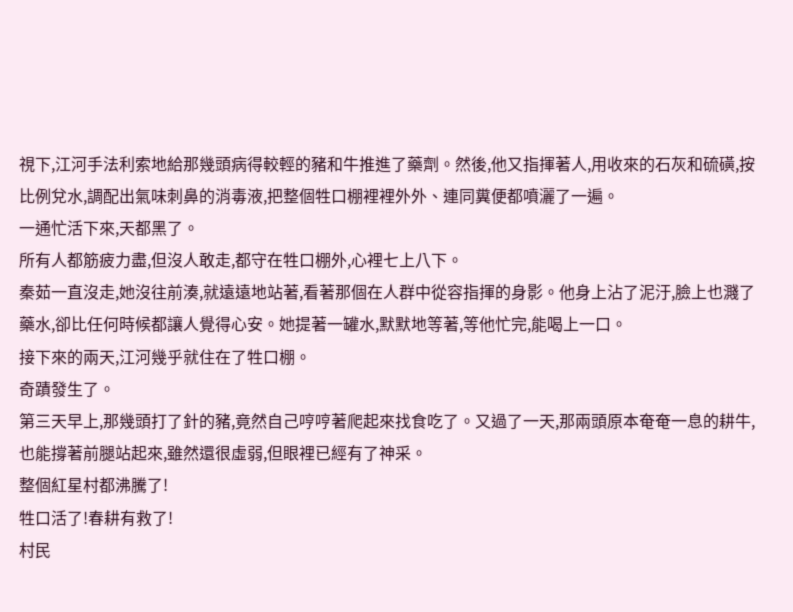視下,江河手法利索地給那幾頭病得較輕的豬和牛推進了藥劑。然後,他又指揮著人,用收來的石灰和硫磺,按比例兌水,調配出氣味刺鼻的消毒液,把整個牲口棚裡裡外外、連同糞便都噴灑了一遍。
一通忙活下來,天都黑了。
所有人都筋疲力盡,但沒人敢走,都守在牲口棚外,心裡七上八下。
秦茹一直沒走,她沒往前湊,就遠遠地站著,看著那個在人群中從容指揮的身影。他身上沾了泥汙,臉上也濺了藥水,卻比任何時候都讓人覺得心安。她提著一罐水,默默地等著,等他忙完,能喝上一口。
接下來的兩天,江河幾乎就住在了牲口棚。
奇蹟發生了。
第三天早上,那幾頭打了針的豬,竟然自己哼哼著爬起來找食吃了。又過了一天,那兩頭原本奄奄一息的耕牛,也能撐著前腿站起來,雖然還很虛弱,但眼裡已經有了神采。
整個紅星村都沸騰了!
牲口活了!春耕有救了!
村民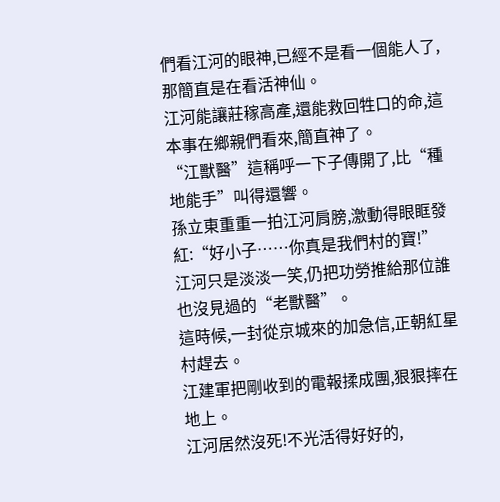們看江河的眼神,已經不是看一個能人了,那簡直是在看活神仙。
江河能讓莊稼高產,還能救回牲口的命,這本事在鄉親們看來,簡直神了。
“江獸醫”這稱呼一下子傳開了,比“種地能手”叫得還響。
孫立東重重一拍江河肩膀,激動得眼眶發紅:“好小子……你真是我們村的寶!”
江河只是淡淡一笑,仍把功勞推給那位誰也沒見過的“老獸醫”。
這時候,一封從京城來的加急信,正朝紅星村趕去。
江建軍把剛收到的電報揉成團,狠狠摔在地上。
江河居然沒死!不光活得好好的,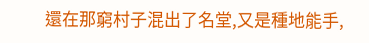還在那窮村子混出了名堂,又是種地能手,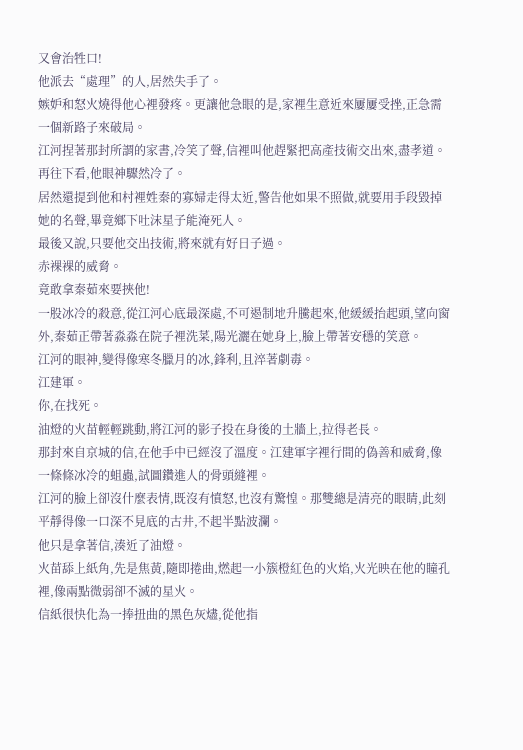又會治牲口!
他派去“處理”的人,居然失手了。
嫉妒和怒火燒得他心裡發疼。更讓他急眼的是,家裡生意近來屢屢受挫,正急需一個新路子來破局。
江河捏著那封所謂的家書,冷笑了聲,信裡叫他趕緊把高產技術交出來,盡孝道。
再往下看,他眼神驟然冷了。
居然還提到他和村裡姓秦的寡婦走得太近,警告他如果不照做,就要用手段毀掉她的名聲,畢竟鄉下吐沫星子能淹死人。
最後又說,只要他交出技術,將來就有好日子過。
赤裸裸的威脅。
竟敢拿秦茹來要挾他!
一股冰冷的殺意,從江河心底最深處,不可遏制地升騰起來,他緩緩抬起頭,望向窗外,秦茹正帶著淼淼在院子裡洗菜,陽光灑在她身上,臉上帶著安穩的笑意。
江河的眼神,變得像寒冬臘月的冰,鋒利,且淬著劇毒。
江建軍。
你,在找死。
油燈的火苗輕輕跳動,將江河的影子投在身後的土牆上,拉得老長。
那封來自京城的信,在他手中已經沒了溫度。江建軍字裡行間的偽善和威脅,像一條條冰冷的蛆蟲,試圖鑽進人的骨頭縫裡。
江河的臉上卻沒什麼表情,既沒有憤怒,也沒有驚惶。那雙總是清亮的眼睛,此刻平靜得像一口深不見底的古井,不起半點波瀾。
他只是拿著信,湊近了油燈。
火苗舔上紙角,先是焦黃,隨即捲曲,燃起一小簇橙紅色的火焰,火光映在他的瞳孔裡,像兩點微弱卻不滅的星火。
信紙很快化為一捧扭曲的黑色灰燼,從他指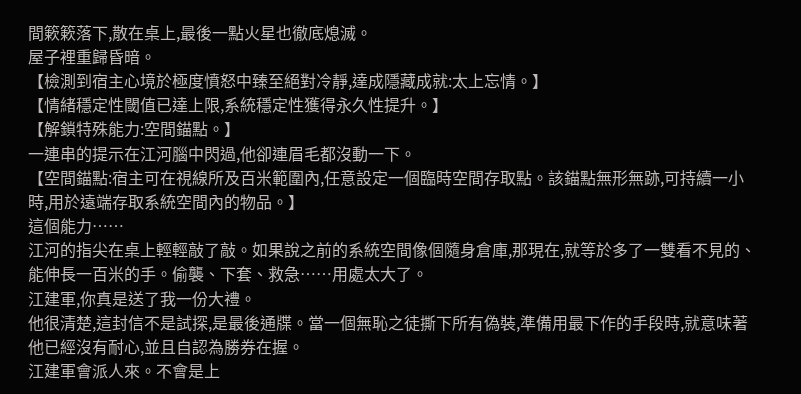間簌簌落下,散在桌上,最後一點火星也徹底熄滅。
屋子裡重歸昏暗。
【檢測到宿主心境於極度憤怒中臻至絕對冷靜,達成隱藏成就:太上忘情。】
【情緒穩定性閾值已達上限,系統穩定性獲得永久性提升。】
【解鎖特殊能力:空間錨點。】
一連串的提示在江河腦中閃過,他卻連眉毛都沒動一下。
【空間錨點:宿主可在視線所及百米範圍內,任意設定一個臨時空間存取點。該錨點無形無跡,可持續一小時,用於遠端存取系統空間內的物品。】
這個能力……
江河的指尖在桌上輕輕敲了敲。如果說之前的系統空間像個隨身倉庫,那現在,就等於多了一雙看不見的、能伸長一百米的手。偷襲、下套、救急……用處太大了。
江建軍,你真是送了我一份大禮。
他很清楚,這封信不是試探,是最後通牒。當一個無恥之徒撕下所有偽裝,準備用最下作的手段時,就意味著他已經沒有耐心,並且自認為勝券在握。
江建軍會派人來。不會是上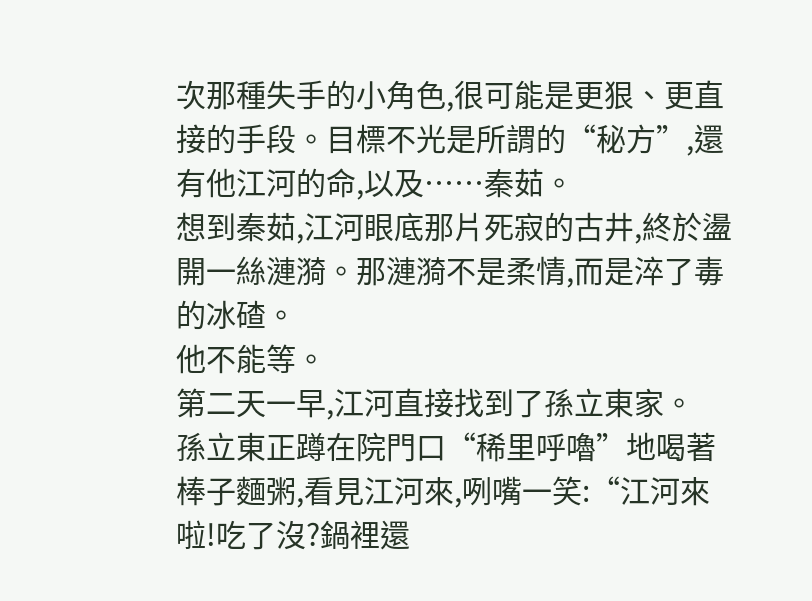次那種失手的小角色,很可能是更狠、更直接的手段。目標不光是所謂的“秘方”,還有他江河的命,以及……秦茹。
想到秦茹,江河眼底那片死寂的古井,終於盪開一絲漣漪。那漣漪不是柔情,而是淬了毒的冰碴。
他不能等。
第二天一早,江河直接找到了孫立東家。
孫立東正蹲在院門口“稀里呼嚕”地喝著棒子麵粥,看見江河來,咧嘴一笑:“江河來啦!吃了沒?鍋裡還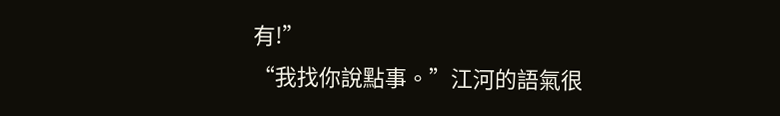有!”
“我找你說點事。”江河的語氣很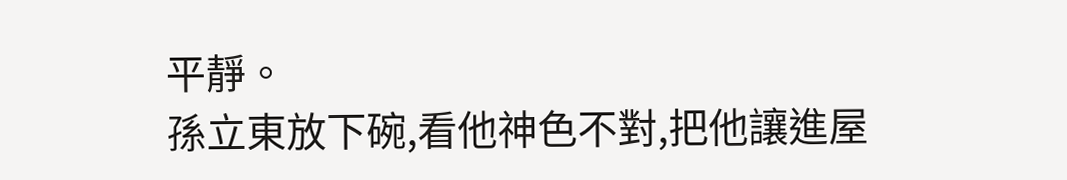平靜。
孫立東放下碗,看他神色不對,把他讓進屋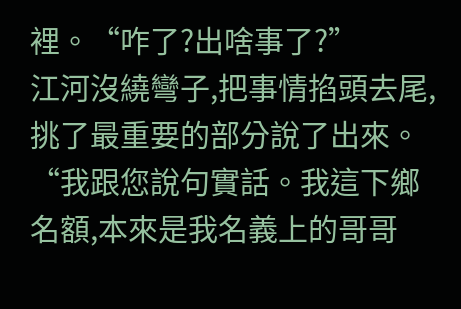裡。“咋了?出啥事了?”
江河沒繞彎子,把事情掐頭去尾,挑了最重要的部分說了出來。
“我跟您說句實話。我這下鄉名額,本來是我名義上的哥哥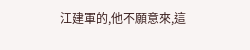江建軍的,他不願意來,這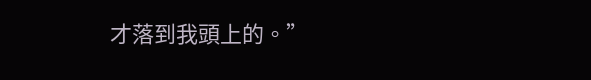才落到我頭上的。”